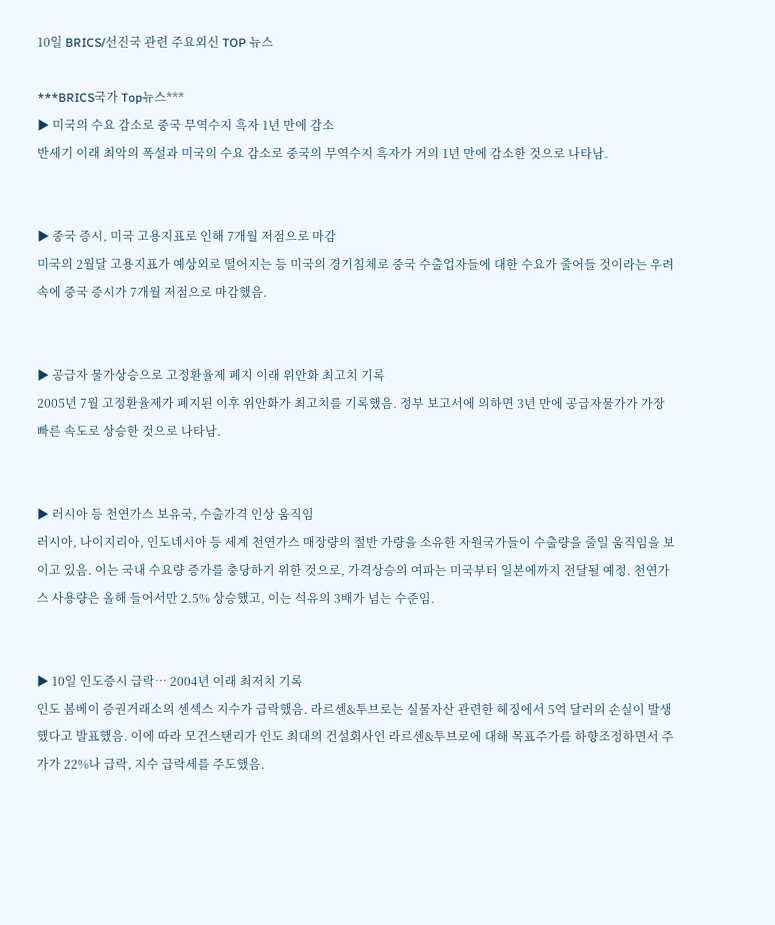10일 BRICS/선진국 관련 주요외신 TOP 뉴스

***BRICS국가 Top뉴스***
▶ 미국의 수요 감소로 중국 무역수지 흑자 1년 만에 감소
반세기 이래 최악의 폭설과 미국의 수요 감소로 중국의 무역수지 흑자가 거의 1년 만에 감소한 것으로 나타남.


▶ 중국 증시, 미국 고용지표로 인해 7개월 저점으로 마감
미국의 2월달 고용지표가 예상외로 떨어지는 등 미국의 경기침체로 중국 수출업자들에 대한 수요가 줄어들 것이라는 우려 속에 중국 증시가 7개월 저점으로 마감했음.


▶ 공급자 물가상승으로 고정환율제 폐지 이래 위안화 최고치 기록
2005년 7월 고정환율제가 폐지된 이후 위안화가 최고치를 기록했음. 정부 보고서에 의하면 3년 만에 공급자물가가 가장 빠른 속도로 상승한 것으로 나타남.


▶ 러시아 등 천연가스 보유국, 수출가격 인상 움직임
러시아, 나이지리아, 인도네시아 등 세계 천연가스 매장량의 절반 가량을 소유한 자원국가들이 수출량을 줄일 움직임을 보이고 있음. 이는 국내 수요량 증가를 충당하기 위한 것으로, 가격상승의 여파는 미국부터 일본에까지 전달될 예정. 천연가스 사용량은 올해 들어서만 2.5% 상승했고, 이는 석유의 3배가 넘는 수준임.


▶ 10일 인도증시 급락… 2004년 이래 최저치 기록
인도 봄베이 증권거래소의 센섹스 지수가 급락했음. 라르센&투브로는 실물자산 관련한 헤징에서 5억 달러의 손실이 발생했다고 발표했음. 이에 따라 모건스탠리가 인도 최대의 건설회사인 라르센&투브로에 대해 목표주가를 하향조정하면서 주가가 22%나 급락, 지수 급락세를 주도했음.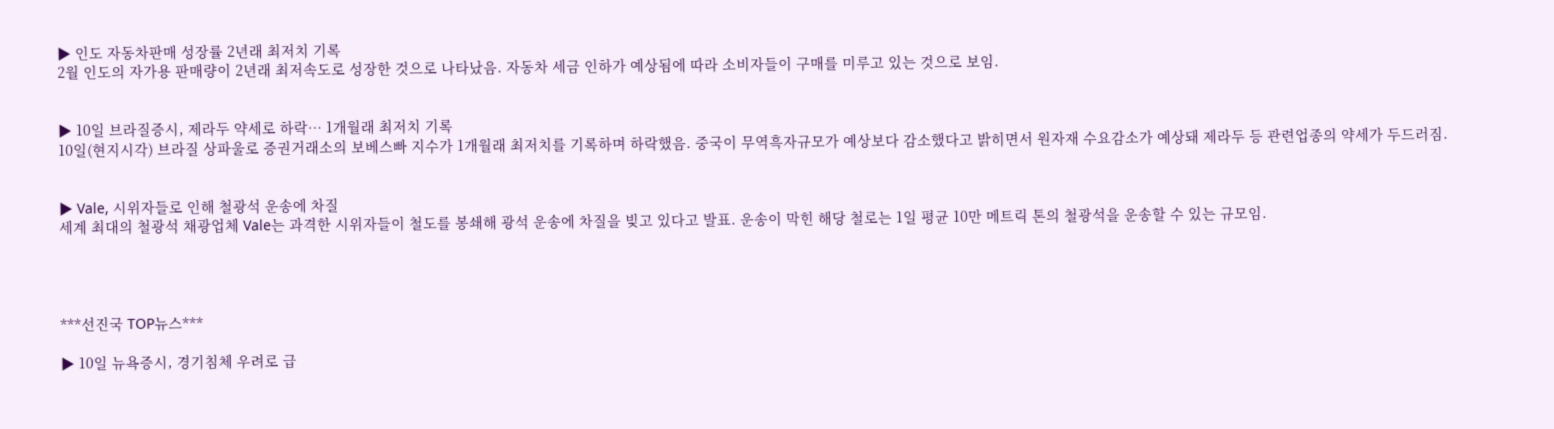▶ 인도 자동차판매 성장률 2년래 최저치 기록
2월 인도의 자가용 판매량이 2년래 최저속도로 성장한 것으로 나타났음. 자동차 세금 인하가 예상됨에 따라 소비자들이 구매를 미루고 있는 것으로 보임.


▶ 10일 브라질증시, 제라두 약세로 하락… 1개월래 최저치 기록
10일(현지시각) 브라질 상파울로 증권거래소의 보베스빠 지수가 1개월래 최저치를 기록하며 하락했음. 중국이 무역흑자규모가 예상보다 감소했다고 밝히면서 원자재 수요감소가 예상돼 제라두 등 관련업종의 약세가 두드러짐.


▶ Vale, 시위자들로 인해 철광석 운송에 차질
세계 최대의 철광석 채광업체 Vale는 과격한 시위자들이 철도를 봉쇄해 광석 운송에 차질을 빚고 있다고 발표. 운송이 막힌 해당 철로는 1일 평균 10만 메트릭 톤의 철광석을 운송할 수 있는 규모임.




***선진국 TOP뉴스***

▶ 10일 뉴욕증시, 경기침체 우려로 급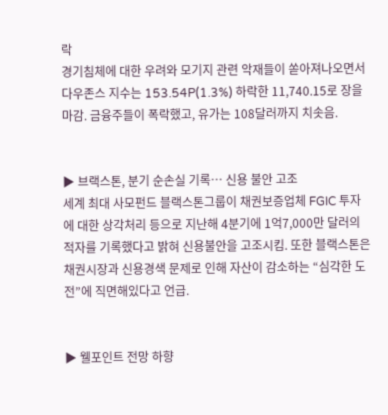락
경기침체에 대한 우려와 모기지 관련 악재들이 쏟아져나오면서 다우존스 지수는 153.54P(1.3%) 하락한 11,740.15로 장을 마감. 금융주들이 폭락했고, 유가는 108달러까지 치솟음.


▶ 브랙스톤, 분기 순손실 기록… 신용 불안 고조
세계 최대 사모펀드 블랙스톤그룹이 채권보증업체 FGIC 투자에 대한 상각처리 등으로 지난해 4분기에 1억7,000만 달러의 적자를 기록했다고 밝혀 신용불안을 고조시킴. 또한 블랙스톤은 채권시장과 신용경색 문제로 인해 자산이 감소하는 “심각한 도전”에 직면해있다고 언급.


▶ 웰포인트 전망 하향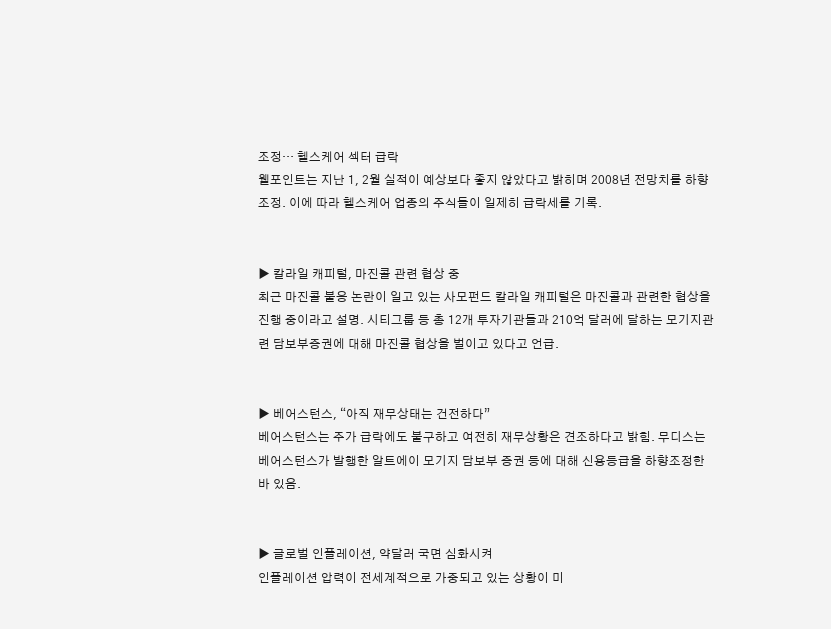조정… 헬스케어 섹터 급락
웰포인트는 지난 1, 2월 실적이 예상보다 좋지 않았다고 밝히며 2008년 전망치를 하향조정. 이에 따라 헬스케어 업종의 주식들이 일제히 급락세를 기록.


▶ 칼라일 캐피털, 마진콜 관련 협상 중
최근 마진콜 불응 논란이 일고 있는 사모펀드 칼라일 캐피털은 마진콜과 관련한 협상을 진행 중이라고 설명. 시티그룹 등 총 12개 투자기관들과 210억 달러에 달하는 모기지관련 담보부증권에 대해 마진콜 협상을 벌이고 있다고 언급.


▶ 베어스턴스, “아직 재무상태는 건전하다”
베어스턴스는 주가 급락에도 불구하고 여전히 재무상황은 견조하다고 밝힘. 무디스는 베어스턴스가 발행한 알트에이 모기지 담보부 증권 등에 대해 신용등급을 하향조정한 바 있음.


▶ 글로벌 인플레이션, 약달러 국면 심화시켜
인플레이션 압력이 전세계적으로 가중되고 있는 상황이 미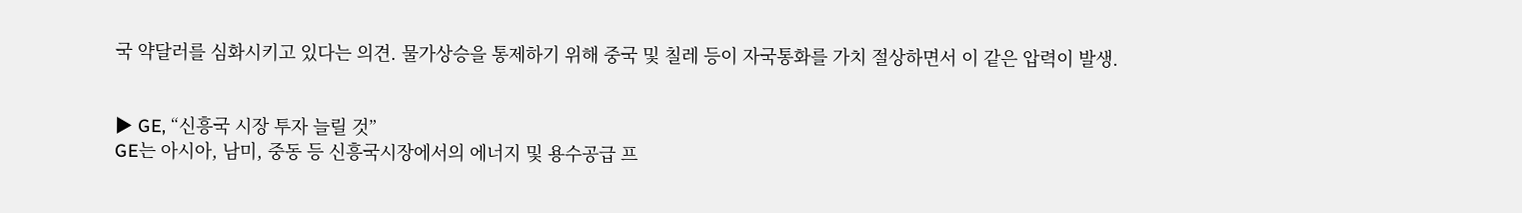국 약달러를 심화시키고 있다는 의견. 물가상승을 통제하기 위해 중국 및 칠레 등이 자국통화를 가치 절상하면서 이 같은 압력이 발생.


▶ GE, “신흥국 시장 투자 늘릴 것”
GE는 아시아, 남미, 중동 등 신흥국시장에서의 에너지 및 용수공급 프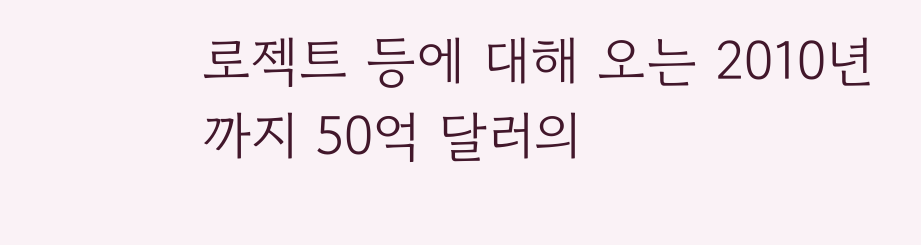로젝트 등에 대해 오는 2010년까지 50억 달러의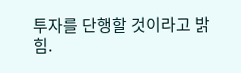투자를 단행할 것이라고 밝힘.